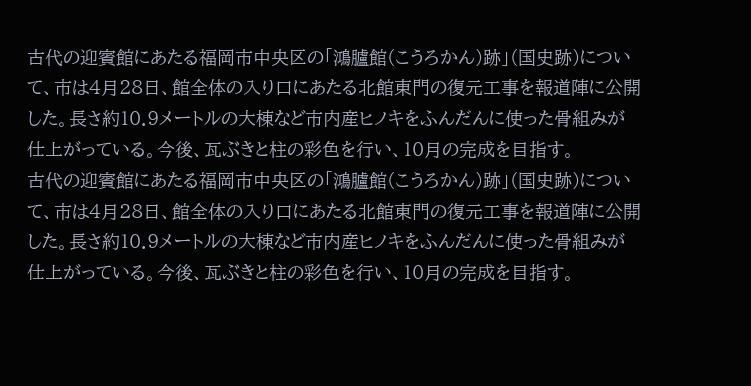古代の迎賓館にあたる福岡市中央区の「鴻臚館(こうろかん)跡」(国史跡)について、市は4月28日、館全体の入り口にあたる北館東門の復元工事を報道陣に公開した。長さ約10.9メートルの大棟など市内産ヒノキをふんだんに使った骨組みが仕上がっている。今後、瓦ぶきと柱の彩色を行い、10月の完成を目指す。
古代の迎賓館にあたる福岡市中央区の「鴻臚館(こうろかん)跡」(国史跡)について、市は4月28日、館全体の入り口にあたる北館東門の復元工事を報道陣に公開した。長さ約10.9メートルの大棟など市内産ヒノキをふんだんに使った骨組みが仕上がっている。今後、瓦ぶきと柱の彩色を行い、10月の完成を目指す。